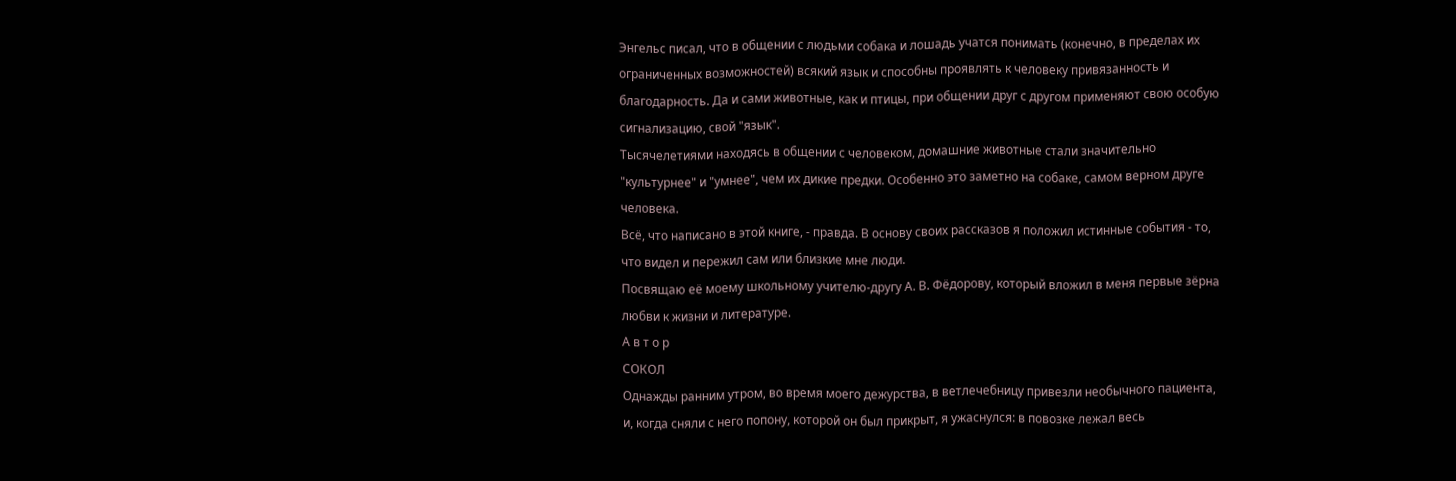Энгельс писал, что в общении с людьми собака и лошадь учатся понимать (конечно, в пределах их ограниченных возможностей) всякий язык и способны проявлять к человеку привязанность и благодарность. Да и сами животные, как и птицы, при общении друг с другом применяют свою особую сигнализацию, свой "язык".
Тысячелетиями находясь в общении с человеком, домашние животные стали значительно "культурнее" и "умнее", чем их дикие предки. Особенно это заметно на собаке, самом верном друге человека.
Всё, что написано в этой книге, - правда. В основу своих рассказов я положил истинные события - то, что видел и пережил сам или близкие мне люди.
Посвящаю её моему школьному учителю-другу А. В. Фёдорову, который вложил в меня первые зёрна любви к жизни и литературе.
А в т о р
СОКОЛ
Однажды ранним утром, во время моего дежурства, в ветлечебницу привезли необычного пациента, и, когда сняли с него попону, которой он был прикрыт, я ужаснулся: в повозке лежал весь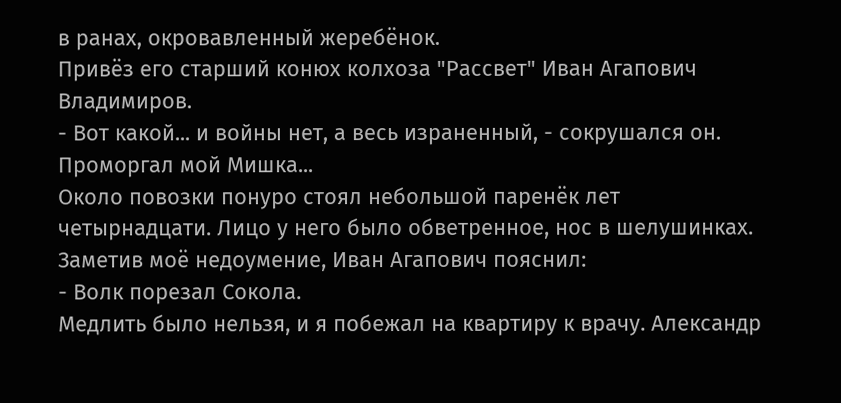в ранах, окровавленный жеребёнок.
Привёз его старший конюх колхоза "Рассвет" Иван Агапович Владимиров.
- Вот какой... и войны нет, а весь израненный, - сокрушался он. Проморгал мой Мишка...
Около повозки понуро стоял небольшой паренёк лет четырнадцати. Лицо у него было обветренное, нос в шелушинках.
Заметив моё недоумение, Иван Агапович пояснил:
- Волк порезал Сокола.
Медлить было нельзя, и я побежал на квартиру к врачу. Александр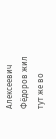Алексеевич Фёдоров жил тут же во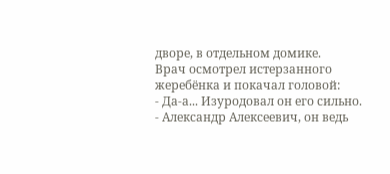дворе, в отдельном домике.
Врач осмотрел истерзанного жеребёнка и покачал головой:
- Да-а... Изуродовал он его сильно.
- Александр Алексеевич, он ведь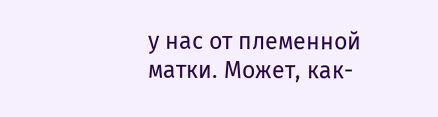у нас от племенной матки. Может, как-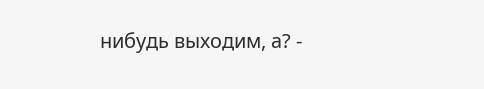нибудь выходим, а? -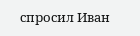спросил Иван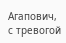Агапович, с тревогой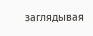заглядывая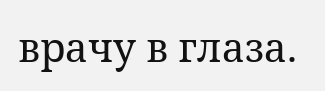врачу в глаза.